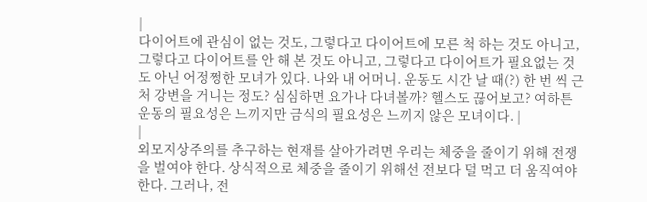|
다이어트에 관심이 없는 것도, 그렇다고 다이어트에 모른 척 하는 것도 아니고, 그렇다고 다이어트를 안 해 본 것도 아니고, 그렇다고 다이어트가 필요없는 것도 아닌 어정쩡한 모녀가 있다. 나와 내 어머니. 운동도 시간 날 때(?) 한 번 씩 근처 강변을 거니는 정도? 심심하면 요가나 다녀볼까? 헬스도 끊어보고? 여하튼 운동의 필요성은 느끼지만 금식의 필요성은 느끼지 않은 모녀이다. |
|
외모지상주의를 추구하는 현재를 살아가려면 우리는 체중을 줄이기 위해 전쟁을 벌여야 한다. 상식적으로 체중을 줄이기 위해선 전보다 덜 먹고 더 움직여야 한다. 그러나, 전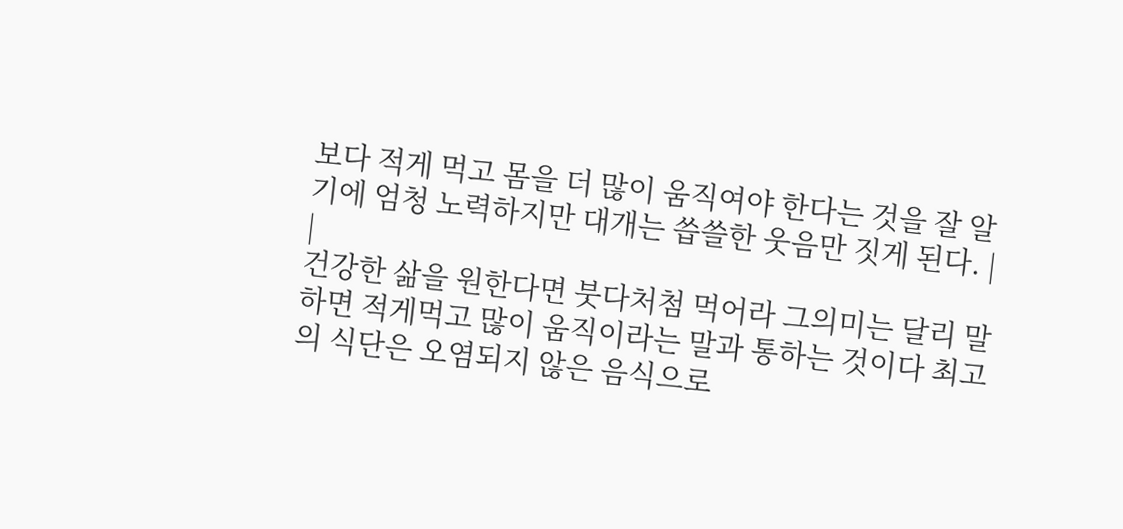보다 적게 먹고 몸을 더 많이 움직여야 한다는 것을 잘 알기에 엄청 노력하지만 대개는 씁쓸한 웃음만 짓게 된다. |
|
건강한 삶을 원한다면 붓다처첨 먹어라 그의미는 달리 말하면 적게먹고 많이 움직이라는 말과 통하는 것이다 최고의 식단은 오염되지 않은 음식으로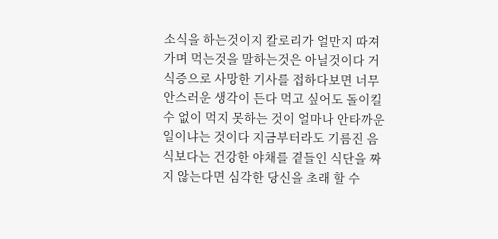소식을 하는것이지 칼로리가 얼만지 따져가며 먹는것을 말하는것은 아닐것이다 거식증으로 사망한 기사를 접하다보면 너무 안스러운 생각이 든다 먹고 싶어도 돌이킬수 없이 먹지 못하는 것이 얼마나 안타까운 일이냐는 것이다 지금부터라도 기름진 음식보다는 건강한 야채를 곁들인 식단을 짜지 않는다면 심각한 당신을 초래 할 수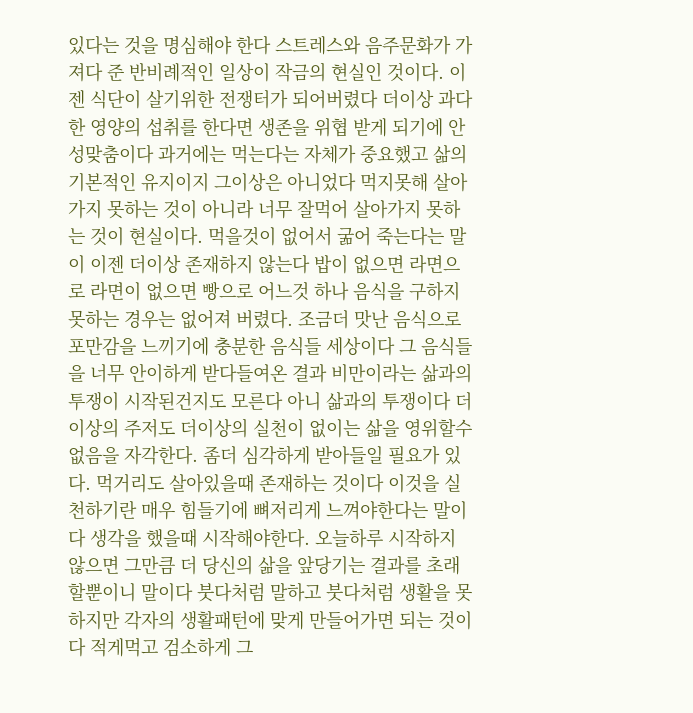있다는 것을 명심해야 한다 스트레스와 음주문화가 가져다 준 반비례적인 일상이 작금의 현실인 것이다. 이젠 식단이 살기위한 전쟁터가 되어버렸다 더이상 과다한 영양의 섭취를 한다면 생존을 위협 받게 되기에 안성맞춤이다 과거에는 먹는다는 자체가 중요했고 삶의 기본적인 유지이지 그이상은 아니었다 먹지못해 살아가지 못하는 것이 아니라 너무 잘먹어 살아가지 못하는 것이 현실이다. 먹을것이 없어서 굶어 죽는다는 말이 이젠 더이상 존재하지 않는다 밥이 없으면 라면으로 라면이 없으면 빵으로 어느것 하나 음식을 구하지 못하는 경우는 없어져 버렸다. 조금더 맛난 음식으로 포만감을 느끼기에 충분한 음식들 세상이다 그 음식들을 너무 안이하게 받다들여온 결과 비만이라는 삶과의 투쟁이 시작된건지도 모른다 아니 삶과의 투쟁이다 더이상의 주저도 더이상의 실천이 없이는 삶을 영위할수 없음을 자각한다. 좀더 심각하게 받아들일 필요가 있다. 먹거리도 살아있을때 존재하는 것이다 이것을 실천하기란 매우 힘들기에 뼈저리게 느껴야한다는 말이다 생각을 했을때 시작해야한다. 오늘하루 시작하지 않으면 그만큼 더 당신의 삶을 앞당기는 결과를 초래할뿐이니 말이다 붓다처럼 말하고 붓다처럼 생활을 못하지만 각자의 생활패턴에 맞게 만들어가면 되는 것이다 적게먹고 검소하게 그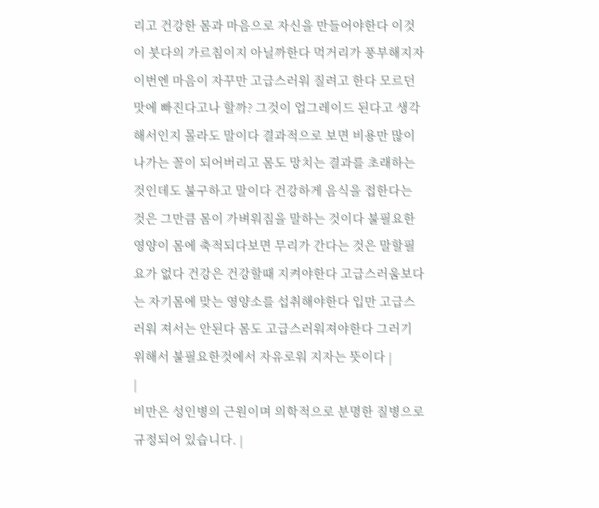리고 건강한 몸과 마음으로 자신을 만들어야한다 이것이 붓다의 가르침이지 아닐까한다 먹거리가 풍부해지자 이번엔 마음이 자꾸만 고급스러워 질려고 한다 모르던 맛에 빠진다고나 할까? 그것이 업그레이드 된다고 생각해서인지 몰라도 말이다 결과적으로 보면 비용만 많이 나가는 꼴이 되어버리고 몸도 망치는 결과를 초래하는것인데도 불구하고 말이다 건강하게 음식을 접한다는 것은 그만큼 몸이 가벼워짐을 말하는 것이다 불필요한 영양이 몸에 축적되다보면 무리가 간다는 것은 말할필요가 없다 건강은 건강할때 지켜야한다 고급스러움보다는 자기몸에 맞는 영양소를 섭취해야한다 입만 고급스러워 져서는 안된다 몸도 고급스러워져야한다 그러기 위해서 불필요한것에서 자유로워 지자는 뜻이다 |
|
비만은 성인병의 근원이며 의학적으로 분명한 질병으로 규정되어 있습니다. |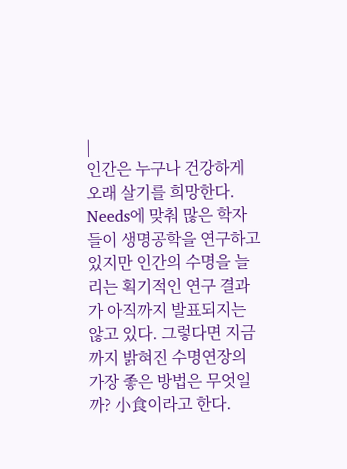|
인간은 누구나 건강하게 오래 살기를 희망한다. Needs에 맞춰 많은 학자들이 생명공학을 연구하고 있지만 인간의 수명을 늘리는 획기적인 연구 결과가 아직까지 발표되지는 않고 있다. 그렇다면 지금까지 밝혀진 수명연장의 가장 좋은 방법은 무엇일까? 小食이라고 한다.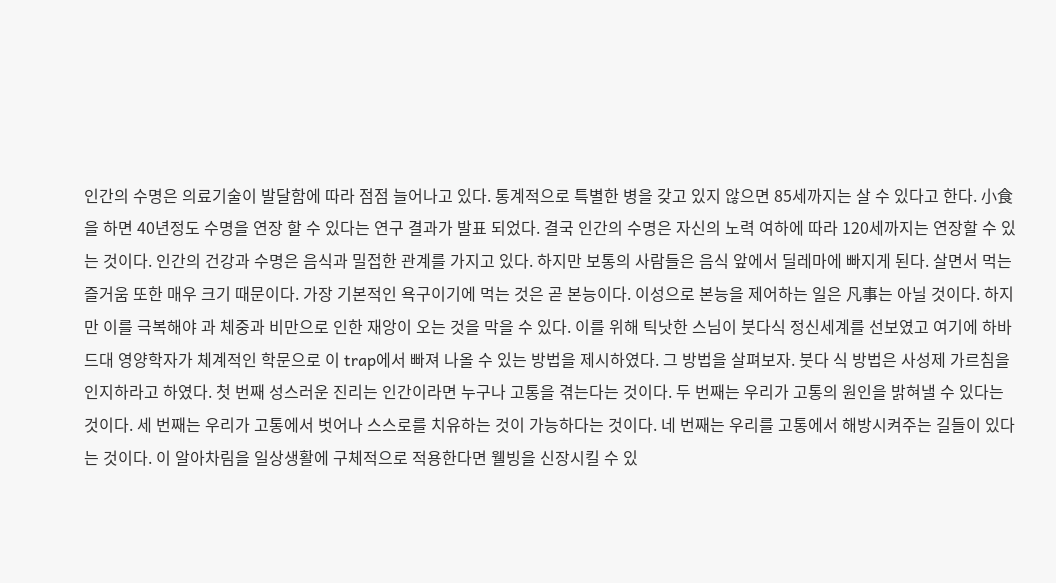인간의 수명은 의료기술이 발달함에 따라 점점 늘어나고 있다. 통계적으로 특별한 병을 갖고 있지 않으면 85세까지는 살 수 있다고 한다. 小食을 하면 40년정도 수명을 연장 할 수 있다는 연구 결과가 발표 되었다. 결국 인간의 수명은 자신의 노력 여하에 따라 120세까지는 연장할 수 있는 것이다. 인간의 건강과 수명은 음식과 밀접한 관계를 가지고 있다. 하지만 보통의 사람들은 음식 앞에서 딜레마에 빠지게 된다. 살면서 먹는 즐거움 또한 매우 크기 때문이다. 가장 기본적인 욕구이기에 먹는 것은 곧 본능이다. 이성으로 본능을 제어하는 일은 凡事는 아닐 것이다. 하지만 이를 극복해야 과 체중과 비만으로 인한 재앙이 오는 것을 막을 수 있다. 이를 위해 틱낫한 스님이 붓다식 정신세계를 선보였고 여기에 하바드대 영양학자가 체계적인 학문으로 이 trap에서 빠져 나올 수 있는 방법을 제시하였다. 그 방법을 살펴보자. 붓다 식 방법은 사성제 가르침을 인지하라고 하였다. 첫 번째 성스러운 진리는 인간이라면 누구나 고통을 겪는다는 것이다. 두 번째는 우리가 고통의 원인을 밝혀낼 수 있다는 것이다. 세 번째는 우리가 고통에서 벗어나 스스로를 치유하는 것이 가능하다는 것이다. 네 번째는 우리를 고통에서 해방시켜주는 길들이 있다는 것이다. 이 알아차림을 일상생활에 구체적으로 적용한다면 웰빙을 신장시킬 수 있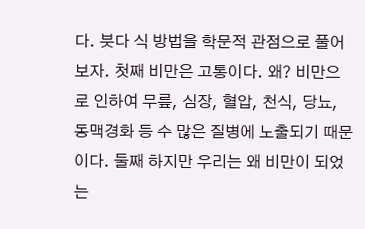다. 붓다 식 방법을 학문적 관점으로 풀어보자. 첫째 비만은 고통이다. 왜? 비만으로 인하여 무릎, 심장, 혈압, 천식, 당뇨, 동맥경화 등 수 많은 질병에 노출되기 때문이다. 둘째 하지만 우리는 왜 비만이 되었는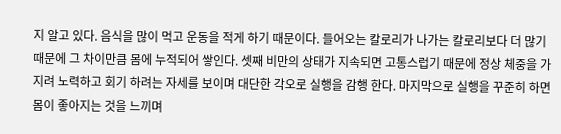지 알고 있다. 음식을 많이 먹고 운동을 적게 하기 때문이다. 들어오는 칼로리가 나가는 칼로리보다 더 많기 때문에 그 차이만큼 몸에 누적되어 쌓인다. 셋째 비만의 상태가 지속되면 고통스럽기 때문에 정상 체중을 가지려 노력하고 회기 하려는 자세를 보이며 대단한 각오로 실행을 감행 한다. 마지막으로 실행을 꾸준히 하면 몸이 좋아지는 것을 느끼며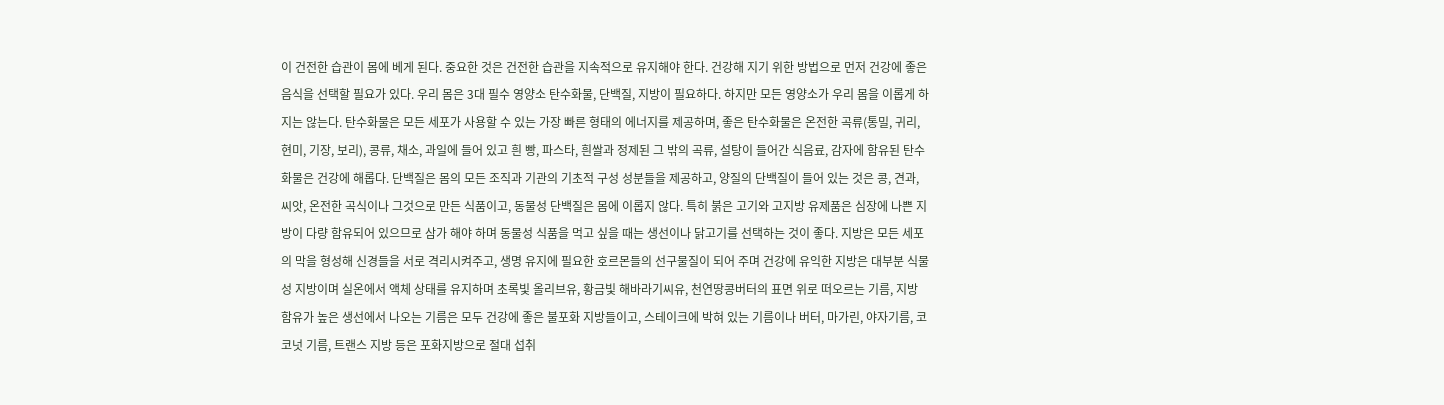이 건전한 습관이 몸에 베게 된다. 중요한 것은 건전한 습관을 지속적으로 유지해야 한다. 건강해 지기 위한 방법으로 먼저 건강에 좋은 음식을 선택할 필요가 있다. 우리 몸은 3대 필수 영양소 탄수화물, 단백질, 지방이 필요하다. 하지만 모든 영양소가 우리 몸을 이롭게 하지는 않는다. 탄수화물은 모든 세포가 사용할 수 있는 가장 빠른 형태의 에너지를 제공하며, 좋은 탄수화물은 온전한 곡류(통밀, 귀리, 현미, 기장, 보리), 콩류, 채소, 과일에 들어 있고 흰 빵, 파스타, 흰쌀과 정제된 그 밖의 곡류, 설탕이 들어간 식음료, 감자에 함유된 탄수화물은 건강에 해롭다. 단백질은 몸의 모든 조직과 기관의 기초적 구성 성분들을 제공하고, 양질의 단백질이 들어 있는 것은 콩, 견과, 씨앗, 온전한 곡식이나 그것으로 만든 식품이고, 동물성 단백질은 몸에 이롭지 않다. 특히 붉은 고기와 고지방 유제품은 심장에 나쁜 지방이 다량 함유되어 있으므로 삼가 해야 하며 동물성 식품을 먹고 싶을 때는 생선이나 닭고기를 선택하는 것이 좋다. 지방은 모든 세포의 막을 형성해 신경들을 서로 격리시켜주고, 생명 유지에 필요한 호르몬들의 선구물질이 되어 주며 건강에 유익한 지방은 대부분 식물성 지방이며 실온에서 액체 상태를 유지하며 초록빛 올리브유, 황금빛 해바라기씨유, 천연땅콩버터의 표면 위로 떠오르는 기름, 지방 함유가 높은 생선에서 나오는 기름은 모두 건강에 좋은 불포화 지방들이고, 스테이크에 박혀 있는 기름이나 버터, 마가린, 야자기름, 코코넛 기름, 트랜스 지방 등은 포화지방으로 절대 섭취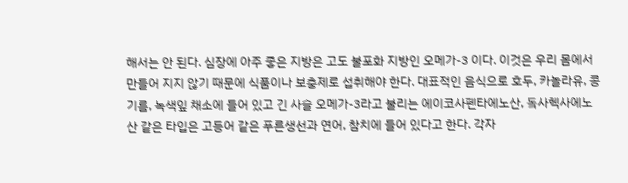해서는 안 된다. 심장에 아주 좋은 지방은 고도 불포화 지방인 오메가-3 이다. 이것은 우리 몸에서 만들어 지지 않기 때문에 식품이나 보충제로 섭취해야 한다. 대표적인 음식으로 호두, 카놀라유, 콩기름, 녹색잎 채소에 들어 있고 긴 사슬 오메가-3라고 불리는 에이코사펜타에노산, 돜사헥사에노산 같은 타입은 고등어 같은 푸른생선과 연어, 참치에 들어 있다고 한다. 각자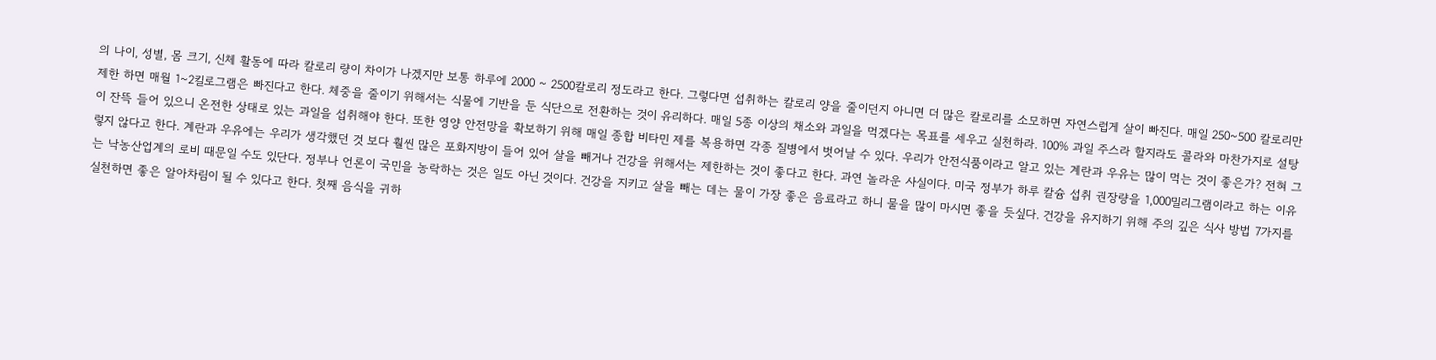의 나이, 성별, 몸 크기, 신체 활동에 따라 칼로리 량이 차이가 나겠지만 보통 하루에 2000 ~ 2500칼로리 정도라고 한다. 그렇다면 섭취하는 칼로리 양을 줄이던지 아니면 더 많은 칼로리를 소모하면 자연스럽게 살이 빠진다. 매일 250~500 칼로리만 제한 하면 매월 1~2킬로그램은 빠진다고 한다. 체중을 줄이기 위해서는 식물에 기반을 둔 식단으로 전환하는 것이 유리하다. 매일 5종 이상의 채소와 과일을 먹겠다는 목표를 세우고 실천하라. 100% 과일 주스라 할지라도 콜라와 마찬가지로 설탕이 잔뜩 들어 있으니 온전한 상태로 있는 과일을 섭취해야 한다. 또한 영양 안전망을 확보하기 위해 매일 종합 비타민 제를 복용하면 각종 질병에서 벗어날 수 있다. 우리가 안전식품이라고 알고 있는 계란과 우유는 많이 먹는 것이 좋은가? 전혀 그렇지 않다고 한다. 계란과 우유에는 우리가 생각했던 것 보다 훨씬 많은 포화지방이 들어 있어 살을 빼거나 건강을 위해서는 제한하는 것이 좋다고 한다. 과연 놀라운 사실이다. 미국 정부가 하루 칼슘 섭취 권장량을 1,000밀리그램이라고 하는 이유는 낙농산업계의 로비 때문일 수도 있단다. 정부나 언론이 국민을 농락하는 것은 일도 아닌 것이다. 건강을 지키고 살을 빼는 데는 물이 가장 좋은 음료라고 하니 물을 많이 마시면 좋을 듯싶다. 건강을 유지하기 위해 주의 깊은 식사 방법 7가지를 실천하면 좋은 알아차림이 될 수 있다고 한다. 첫째 음식을 귀하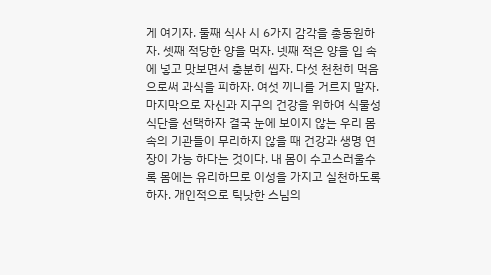게 여기자. 둘째 식사 시 6가지 감각을 총동원하자. 셋째 적당한 양을 먹자. 넷째 적은 양을 입 속에 넣고 맛보면서 충분히 씹자. 다섯 천천히 먹음으로써 과식을 피하자. 여섯 끼니를 거르지 말자. 마지막으로 자신과 지구의 건강을 위하여 식물성 식단을 선택하자 결국 눈에 보이지 않는 우리 몸 속의 기관들이 무리하지 않을 때 건강과 생명 연장이 가능 하다는 것이다. 내 몸이 수고스러울수록 몸에는 유리하므로 이성을 가지고 실천하도록 하자. 개인적으로 틱낫한 스님의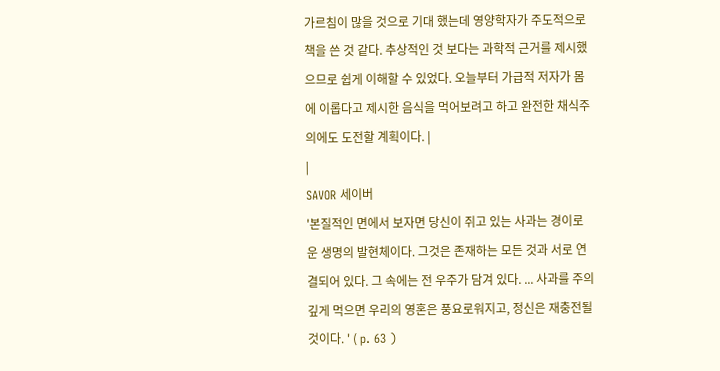가르침이 많을 것으로 기대 했는데 영양학자가 주도적으로 책을 쓴 것 같다. 추상적인 것 보다는 과학적 근거를 제시했으므로 쉽게 이해할 수 있었다. 오늘부터 가급적 저자가 몸에 이롭다고 제시한 음식을 먹어보려고 하고 완전한 채식주의에도 도전할 계획이다. |
|
SAVOR 세이버
'본질적인 면에서 보자면 당신이 쥐고 있는 사과는 경이로운 생명의 발현체이다. 그것은 존재하는 모든 것과 서로 연결되어 있다. 그 속에는 전 우주가 담겨 있다. ... 사과를 주의 깊게 먹으면 우리의 영혼은 풍요로워지고, 정신은 재충전될 것이다. ' ( p. 63 )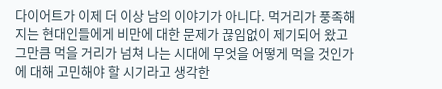다이어트가 이제 더 이상 남의 이야기가 아니다. 먹거리가 풍족해지는 현대인들에게 비만에 대한 문제가 끊임없이 제기되어 왔고 그만큼 먹을 거리가 넘쳐 나는 시대에 무엇을 어떻게 먹을 것인가에 대해 고민해야 할 시기라고 생각한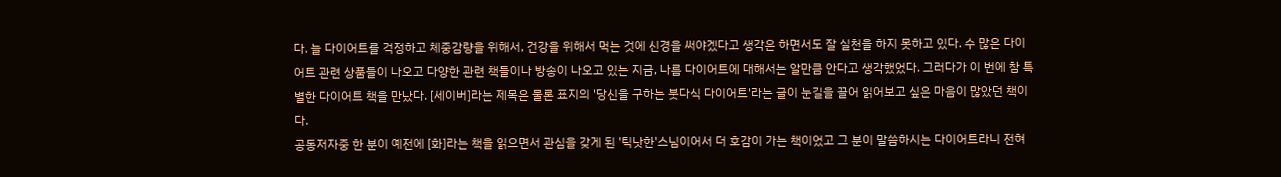다. 늘 다이어트를 걱정하고 체중감량을 위해서, 건강을 위해서 먹는 것에 신경을 써야겠다고 생각은 하면서도 잘 실천을 하지 못하고 있다. 수 많은 다이어트 관련 상품들이 나오고 다양한 관련 책들이나 방송이 나오고 있는 지금, 나름 다이어트에 대해서는 알만큼 안다고 생각했었다. 그러다가 이 번에 참 특별한 다이어트 책을 만났다. [세이버]라는 제목은 물론 표지의 '당신을 구하는 붓다식 다이어트'라는 글이 눈길을 끌어 읽어보고 싶은 마음이 많았던 책이다.
공동저자중 한 분이 예전에 [화]라는 책을 읽으면서 관심을 갖게 된 '틱낫한'스님이어서 더 호감이 가는 책이었고 그 분이 말씀하시는 다이어트라니 전혀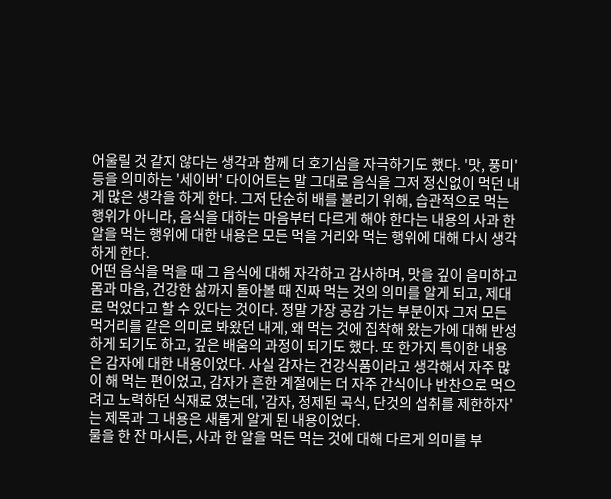어울릴 것 같지 않다는 생각과 함께 더 호기심을 자극하기도 했다. '맛, 풍미' 등을 의미하는 '세이버' 다이어트는 말 그대로 음식을 그저 정신없이 먹던 내게 많은 생각을 하게 한다. 그저 단순히 배를 불리기 위해, 습관적으로 먹는 행위가 아니라, 음식을 대하는 마음부터 다르게 해야 한다는 내용의 사과 한 알을 먹는 행위에 대한 내용은 모든 먹을 거리와 먹는 행위에 대해 다시 생각하게 한다.
어떤 음식을 먹을 때 그 음식에 대해 자각하고 감사하며, 맛을 깊이 음미하고 몸과 마음, 건강한 삶까지 돌아볼 때 진짜 먹는 것의 의미를 알게 되고, 제대로 먹었다고 할 수 있다는 것이다. 정말 가장 공감 가는 부분이자 그저 모든 먹거리를 같은 의미로 봐왔던 내게, 왜 먹는 것에 집착해 왔는가에 대해 반성하게 되기도 하고, 깊은 배움의 과정이 되기도 했다. 또 한가지 특이한 내용은 감자에 대한 내용이었다. 사실 감자는 건강식품이라고 생각해서 자주 많이 해 먹는 편이었고, 감자가 흔한 계절에는 더 자주 간식이나 반찬으로 먹으려고 노력하던 식재료 였는데, '감자, 정제된 곡식, 단것의 섭취를 제한하자'는 제목과 그 내용은 새롭게 알게 된 내용이었다.
물을 한 잔 마시든, 사과 한 알을 먹든 먹는 것에 대해 다르게 의미를 부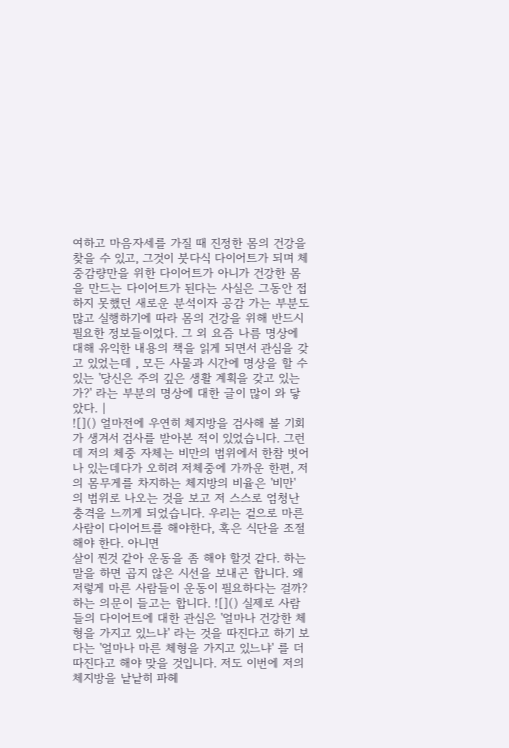여하고 마음자세를 가질 때 진정한 몸의 건강을 찾을 수 있고, 그것이 붓다식 다이어트가 되며 체중감량만을 위한 다이어트가 아니가 건강한 몸을 만드는 다이어트가 된다는 사실은 그동안 접하지 못했던 새로운 분석이자 공감 가는 부분도 많고 실행하기에 따라 몸의 건강을 위해 반드시 필요한 정보들이었다. 그 외 요즘 나름 명상에 대해 유익한 내용의 책을 읽게 되면서 관심을 갖고 있었는데 , 모든 사물과 시간에 명상을 할 수 있는 '당신은 주의 깊은 생활 계획을 갖고 있는가?' 라는 부분의 명상에 대한 글이 많이 와 닿았다. |
![]() 얼마전에 우연히 체지방을 검사해 볼 기회가 생겨서 검사를 받아본 적이 있었습니다. 그런데 저의 체중 자체는 비만의 범위에서 한참 벗어나 있는데다가 오히려 저체중에 가까운 한편, 저의 몸무게를 차지하는 체지방의 비율은 '비만' 의 범위로 나오는 것을 보고 저 스스로 엄청난 충격을 느끼게 되었습니다. 우리는 겉으로 마른 사람이 다이어트를 해야한다, 혹은 식단을 조절해야 한다. 아니면
살이 찐것 같아 운동을 좀 해야 할것 같다. 하는 말을 하면 곱지 않은 시선을 보내곤 합니다. 왜 저렇게 마른 사람들이 운동이 필요하다는 걸까? 하는 의문이 들고는 합니다. ![]() 실제로 사람들의 다이어트에 대한 관심은 '얼마나 건강한 체형을 가지고 있느냐' 라는 것을 따진다고 하기 보다는 '얼마나 마른 체형을 가지고 있느냐' 를 더 따진다고 해야 맞을 것입니다. 저도 이번에 저의 체지방을 낱낱히 파헤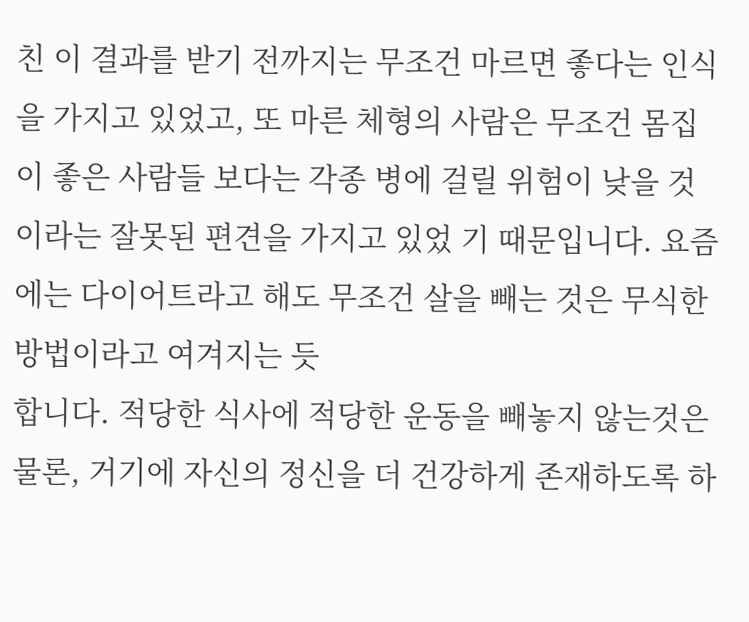친 이 결과를 받기 전까지는 무조건 마르면 좋다는 인식을 가지고 있었고, 또 마른 체형의 사람은 무조건 몸집이 좋은 사람들 보다는 각종 병에 걸릴 위험이 낮을 것이라는 잘못된 편견을 가지고 있었 기 때문입니다. 요즘에는 다이어트라고 해도 무조건 살을 빼는 것은 무식한 방법이라고 여겨지는 듯
합니다. 적당한 식사에 적당한 운동을 빼놓지 않는것은 물론, 거기에 자신의 정신을 더 건강하게 존재하도록 하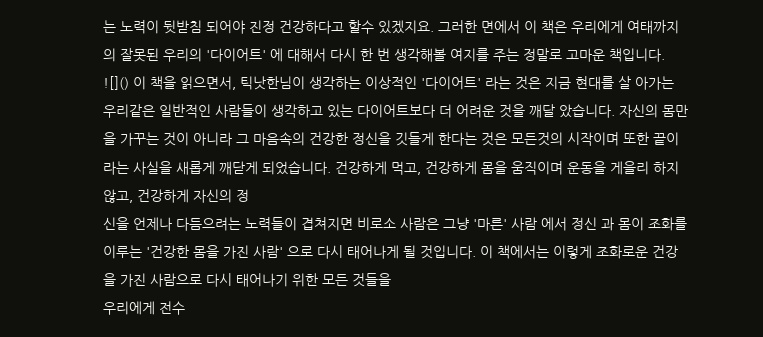는 노력이 뒷받침 되어야 진정 건강하다고 할수 있겠지요. 그러한 면에서 이 책은 우리에게 여태까지의 잘못된 우리의 '다이어트' 에 대해서 다시 한 번 생각해볼 여지를 주는 정말로 고마운 책입니다. ![]() 이 책을 읽으면서, 틱낫한님이 생각하는 이상적인 '다이어트' 라는 것은 지금 현대를 살 아가는 우리같은 일반적인 사람들이 생각하고 있는 다이어트보다 더 어려운 것을 깨달 았습니다. 자신의 몸만을 가꾸는 것이 아니라 그 마음속의 건강한 정신을 깃들게 한다는 것은 모든것의 시작이며 또한 끝이라는 사실을 새롭게 깨닫게 되었습니다. 건강하게 먹고, 건강하게 몸을 움직이며 운동을 게을리 하지 않고, 건강하게 자신의 정
신을 언제나 다듬으려는 노력들이 겹쳐지면 비로소 사람은 그냥 '마른' 사람 에서 정신 과 몸이 조화를 이루는 '건강한 몸을 가진 사람' 으로 다시 태어나게 될 것입니다. 이 책에서는 이렇게 조화로운 건강을 가진 사람으로 다시 태어나기 위한 모든 것들을
우리에게 전수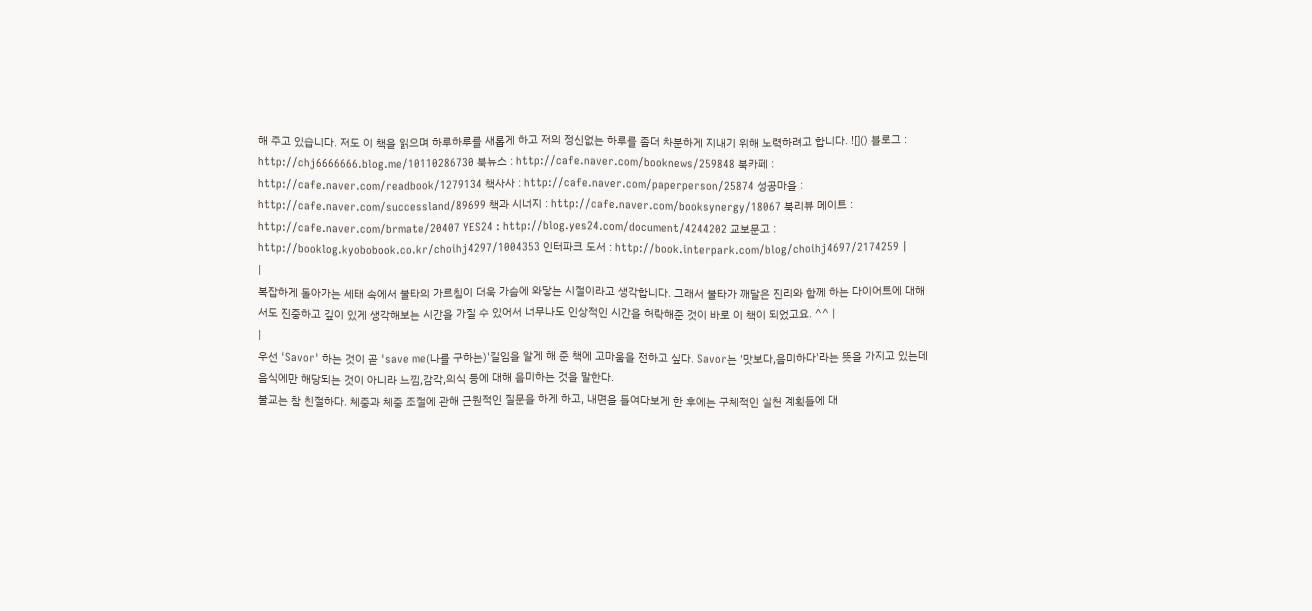해 주고 있습니다. 저도 이 책을 읽으며 하루하루를 새롭게 하고 저의 정신없는 하루를 좀더 차분하게 지내기 위해 노력하려고 합니다. ![]() 블로그 : http://chj6666666.blog.me/10110286730 북뉴스 : http://cafe.naver.com/booknews/259848 북카페 : http://cafe.naver.com/readbook/1279134 책사사 : http://cafe.naver.com/paperperson/25874 성공마을 : http://cafe.naver.com/successland/89699 책과 시너지 : http://cafe.naver.com/booksynergy/18067 북리뷰 메이트 : http://cafe.naver.com/brmate/20407 YES24 : http://blog.yes24.com/document/4244202 교보문고 : http://booklog.kyobobook.co.kr/choihj4297/1004353 인터파크 도서 : http://book.interpark.com/blog/choihj4697/2174259 |
|
복잡하게 돌아가는 세태 속에서 불타의 가르침이 더욱 가슴에 와닿는 시절이라고 생각합니다. 그래서 불타가 깨달은 진리와 함께 하는 다이어트에 대해서도 진중하고 깊이 있게 생각해보는 시간을 가질 수 있어서 너무나도 인상적인 시간을 허락해준 것이 바로 이 책이 되었고요. ^^ |
|
우선 'Savor' 하는 것이 곧 'save me(나를 구하는)'길임을 알게 해 준 책에 고마움을 전하고 싶다. Savor는 '맛보다,음미하다'라는 뜻을 가지고 있는데 음식에만 해당되는 것이 아니라 느낌,감각,의식 등에 대해 음미하는 것을 말한다.
불교는 참 친절하다. 체중과 체중 조절에 관해 근원적인 질문을 하게 하고, 내면을 들여다보게 한 후에는 구체적인 실천 계획들에 대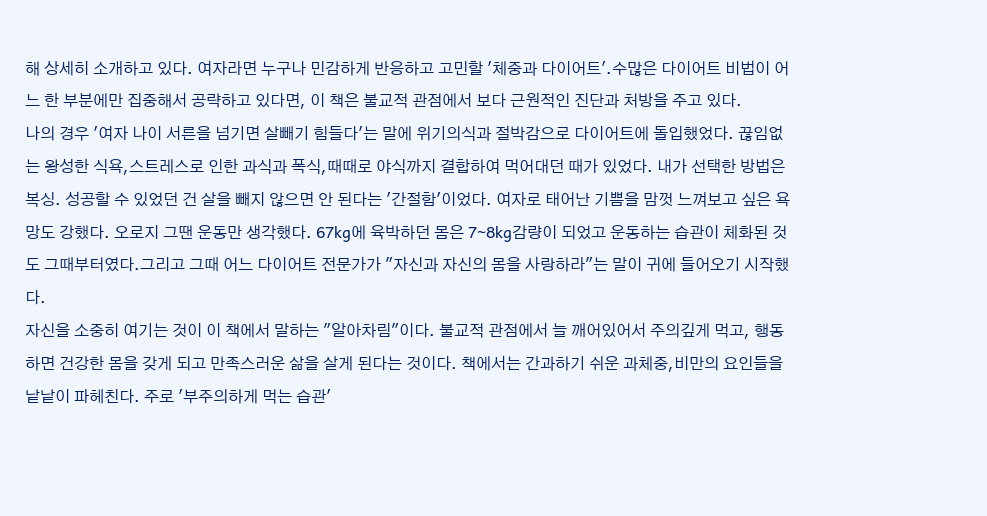해 상세히 소개하고 있다. 여자라면 누구나 민감하게 반응하고 고민할 '체중과 다이어트'.수많은 다이어트 비법이 어느 한 부분에만 집중해서 공략하고 있다면, 이 책은 불교적 관점에서 보다 근원적인 진단과 처방을 주고 있다.
나의 경우 '여자 나이 서른을 넘기면 살빼기 힘들다'는 말에 위기의식과 절박감으로 다이어트에 돌입했었다. 끊임없는 왕성한 식욕,스트레스로 인한 과식과 폭식,때때로 야식까지 결합하여 먹어대던 때가 있었다. 내가 선택한 방법은 복싱. 성공할 수 있었던 건 살을 빼지 않으면 안 된다는 '간절함'이었다. 여자로 태어난 기쁨을 맘껏 느껴보고 싶은 욕망도 강했다. 오로지 그땐 운동만 생각했다. 67kg에 육박하던 몸은 7~8kg감량이 되었고 운동하는 습관이 체화된 것도 그때부터였다.그리고 그때 어느 다이어트 전문가가 "자신과 자신의 몸을 사랑하라"는 말이 귀에 들어오기 시작했다.
자신을 소중히 여기는 것이 이 책에서 말하는 "알아차림"이다. 불교적 관점에서 늘 깨어있어서 주의깊게 먹고, 행동하면 건강한 몸을 갖게 되고 만족스러운 삶을 살게 된다는 것이다. 책에서는 간과하기 쉬운 과체중,비만의 요인들을 낱낱이 파헤친다. 주로 '부주의하게 먹는 습관'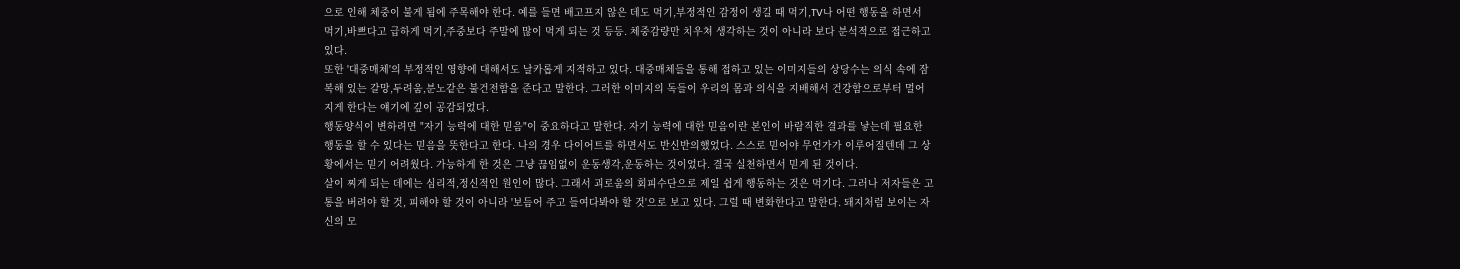으로 인해 체중이 불게 됨에 주목해야 한다. 예를 들면 배고프지 않은 데도 먹기,부정적인 감정이 생길 때 먹기,TV나 어떤 행동을 하면서 먹기,바쁘다고 급하게 먹기,주중보다 주말에 많이 먹게 되는 것 등등. 체중감량만 치우쳐 생각하는 것이 아니라 보다 분석적으로 접근하고 있다.
또한 '대중매체'의 부정적인 영향에 대해서도 날카롭게 지적하고 있다. 대중매체들을 통해 접하고 있는 이미지들의 상당수는 의식 속에 잠복해 있는 갈망,두려움,분노같은 불건전함을 준다고 말한다. 그러한 이미지의 독들이 우리의 몸과 의식을 지배해서 건강함으로부터 멀어지게 한다는 얘기에 깊이 공감되었다.
행동양식이 변하려면 "자기 능력에 대한 믿음"이 중요하다고 말한다. 자기 능력에 대한 믿음이란 본인이 바람직한 결과를 낳는데 필요한 행동을 할 수 있다는 믿음을 뜻한다고 한다. 나의 경우 다이어트를 하면서도 반신반의했었다. 스스로 믿어야 무언가가 이루어질텐데 그 상황에서는 믿기 어려웠다. 가능하게 한 것은 그냥 끊임없이 운동생각,운동하는 것이었다. 결국 실천하면서 믿게 된 것이다.
살이 찌게 되는 데에는 심리적,정신적인 원인이 많다. 그래서 괴로움의 회피수단으로 제일 쉽게 행동하는 것은 먹기다. 그러나 저자들은 고통을 버려야 할 것, 피해야 할 것이 아니라 '보듬어 주고 들여다봐야 할 것'으로 보고 있다. 그럴 때 변화한다고 말한다. 돼지처럼 보이는 자신의 모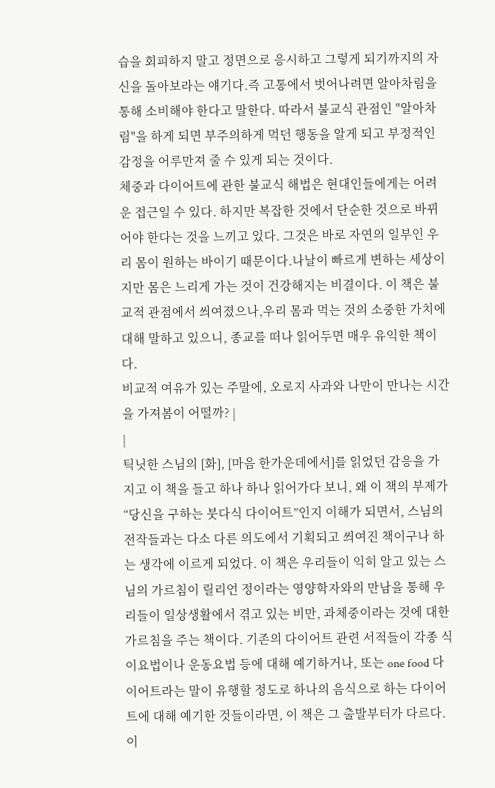습을 회피하지 말고 정면으로 응시하고 그렇게 되기까지의 자신을 돌아보라는 얘기다.즉 고통에서 벗어나려면 알아차림을 통해 소비해야 한다고 말한다. 따라서 불교식 관점인 "알아차림"을 하게 되면 부주의하게 먹던 행동을 알게 되고 부정적인 감정을 어루만져 줄 수 있게 되는 것이다.
체중과 다이어트에 관한 불교식 해법은 현대인들에게는 어려운 접근일 수 있다. 하지만 복잡한 것에서 단순한 것으로 바뀌어야 한다는 것을 느끼고 있다. 그것은 바로 자연의 일부인 우리 몸이 원하는 바이기 때문이다.나날이 빠르게 변하는 세상이지만 몸은 느리게 가는 것이 건강해지는 비결이다. 이 책은 불교적 관점에서 씌여졌으나,우리 몸과 먹는 것의 소중한 가치에 대해 말하고 있으니, 종교를 떠나 읽어두면 매우 유익한 책이다.
비교적 여유가 있는 주말에, 오로지 사과와 나만이 만나는 시간을 가져봄이 어떨까? |
|
틱닛한 스님의 [화], [마음 한가운데에서]를 읽었던 감응을 가지고 이 책을 들고 하나 하나 읽어가다 보니, 왜 이 책의 부제가 “당신을 구하는 붓다식 다이어트”인지 이해가 되면서, 스님의 전작들과는 다소 다른 의도에서 기획되고 씌여진 책이구나 하는 생각에 이르게 되었다. 이 책은 우리들이 익히 알고 있는 스님의 가르침이 릴리언 정이라는 영양학자와의 만남을 통해 우리들이 일상생활에서 겪고 있는 비만, 과체중이라는 것에 대한 가르침을 주는 책이다. 기존의 다이어트 관련 서적들이 각종 식이요법이나 운동요법 등에 대해 예기하거나, 또는 one food 다이어트라는 말이 유행할 정도로 하나의 음식으로 하는 다이어트에 대해 예기한 것들이라면, 이 책은 그 출발부터가 다르다. 이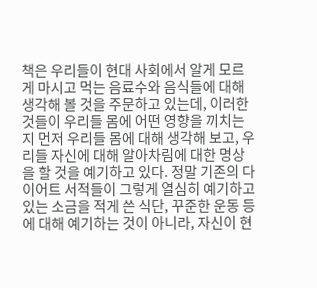책은 우리들이 현대 사회에서 알게 모르게 마시고 먹는 음료수와 음식들에 대해 생각해 볼 것을 주문하고 있는데, 이러한 것들이 우리들 몸에 어떤 영향을 끼치는 지 먼저 우리들 몸에 대해 생각해 보고, 우리들 자신에 대해 알아차림에 대한 명상을 할 것을 예기하고 있다. 정말 기존의 다이어트 서적들이 그렇게 열심히 예기하고 있는 소금을 적게 쓴 식단, 꾸준한 운동 등에 대해 예기하는 것이 아니라, 자신이 현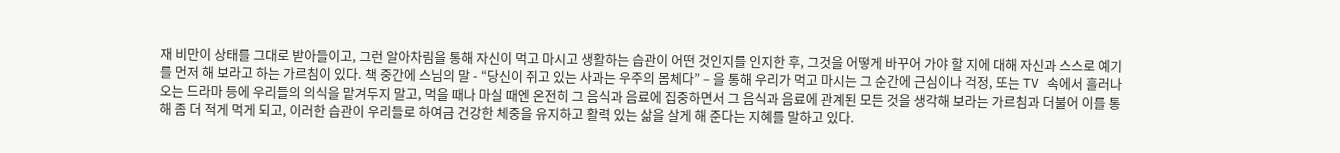재 비만이 상태를 그대로 받아들이고, 그런 알아차림을 통해 자신이 먹고 마시고 생활하는 습관이 어떤 것인지를 인지한 후, 그것을 어떻게 바꾸어 가야 할 지에 대해 자신과 스스로 예기를 먼저 해 보라고 하는 가르침이 있다. 책 중간에 스님의 말 - “당신이 쥐고 있는 사과는 우주의 몸체다” – 을 통해 우리가 먹고 마시는 그 순간에 근심이나 걱정, 또는 TV 속에서 흘러나오는 드라마 등에 우리들의 의식을 맡겨두지 말고, 먹을 때나 마실 때엔 온전히 그 음식과 음료에 집중하면서 그 음식과 음료에 관계된 모든 것을 생각해 보라는 가르침과 더불어 이를 통해 좀 더 적게 먹게 되고, 이러한 습관이 우리들로 하여금 건강한 체중을 유지하고 활력 있는 삶을 살게 해 준다는 지혜를 말하고 있다.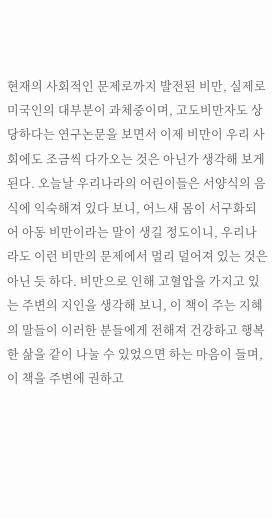현재의 사회적인 문제로까지 발전된 비만, 실제로 미국인의 대부분이 과체중이며, 고도비만자도 상당하다는 연구논문을 보면서 이제 비만이 우리 사회에도 조금씩 다가오는 것은 아닌가 생각해 보게 된다. 오늘날 우리나라의 어린이들은 서양식의 음식에 익숙해져 있다 보니, 어느새 몸이 서구화되어 아동 비만이라는 말이 생길 정도이니, 우리나라도 이런 비만의 문제에서 멀리 덜어져 있는 것은 아닌 듯 하다. 비만으로 인해 고혈압을 가지고 있는 주변의 지인을 생각해 보니, 이 책이 주는 지혜의 말들이 이러한 분들에게 전해져 건강하고 행복한 삶을 같이 나눌 수 있었으면 하는 마음이 들며, 이 책을 주변에 권하고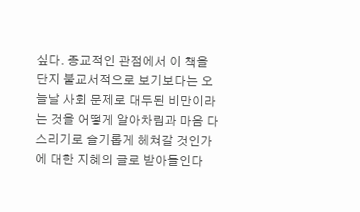싶다. 종교적인 관점에서 이 책을 단지 불교서적으로 보기보다는 오늘날 사회 문제로 대두된 비만이라는 것을 어떻게 알아차림과 마음 다스리기로 슬기롭게 헤쳐갈 것인가에 대한 지혜의 글로 받아들인다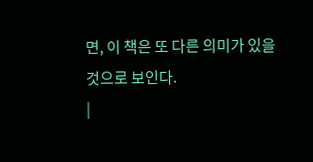면, 이 책은 또 다른 의미가 있을 것으로 보인다.
|